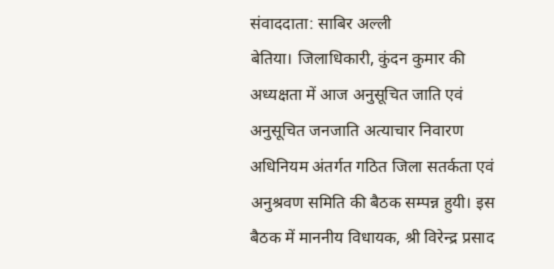संवाददाता: साबिर अल्ली
बेतिया। जिलाधिकारी, कुंदन कुमार की अध्यक्षता में आज अनुसूचित जाति एवं अनुसूचित जनजाति अत्याचार निवारण अधिनियम अंतर्गत गठित जिला सतर्कता एवं अनुश्रवण समिति की बैठक सम्पन्न हुयी। इस बैठक में माननीय विधायक, श्री विरेन्द्र प्रसाद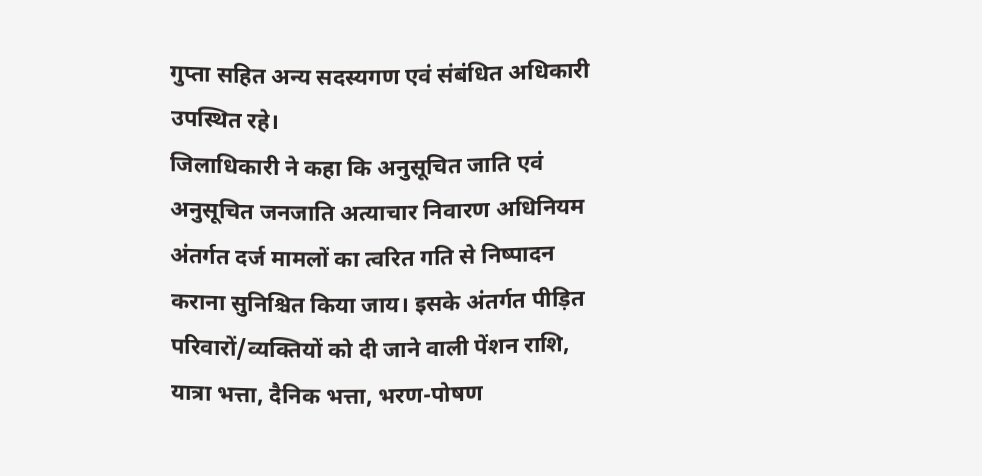गुप्ता सहित अन्य सदस्यगण एवं संबंधित अधिकारी उपस्थित रहे।
जिलाधिकारी ने कहा कि अनुसूचित जाति एवं अनुसूचित जनजाति अत्याचार निवारण अधिनियम अंतर्गत दर्ज मामलों का त्वरित गति से निष्पादन कराना सुनिश्चित किया जाय। इसके अंतर्गत पीड़ित परिवारों/व्यक्तियों को दी जाने वाली पेंशन राशि, यात्रा भत्ता, दैनिक भत्ता, भरण-पोषण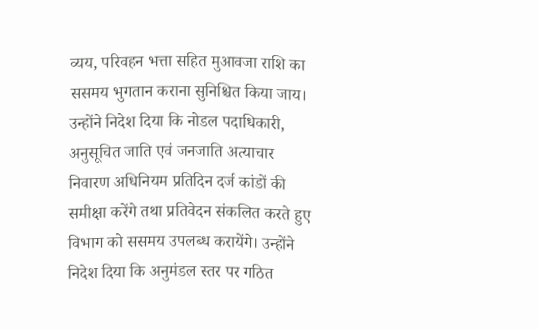व्यय, परिवहन भत्ता सहित मुआवजा राशि का ससमय भुगतान कराना सुनिश्चित किया जाय।
उन्होंने निदेश दिया कि नोडल पदाधिकारी, अनुसूचित जाति एवं जनजाति अत्याचार निवारण अधिनियम प्रतिदिन दर्ज कांडों की समीक्षा करेंगे तथा प्रतिवेदन संकलित करते हुए विभाग को ससमय उपलब्ध करायेंगे। उन्होंने निदेश दिया कि अनुमंडल स्तर पर गठित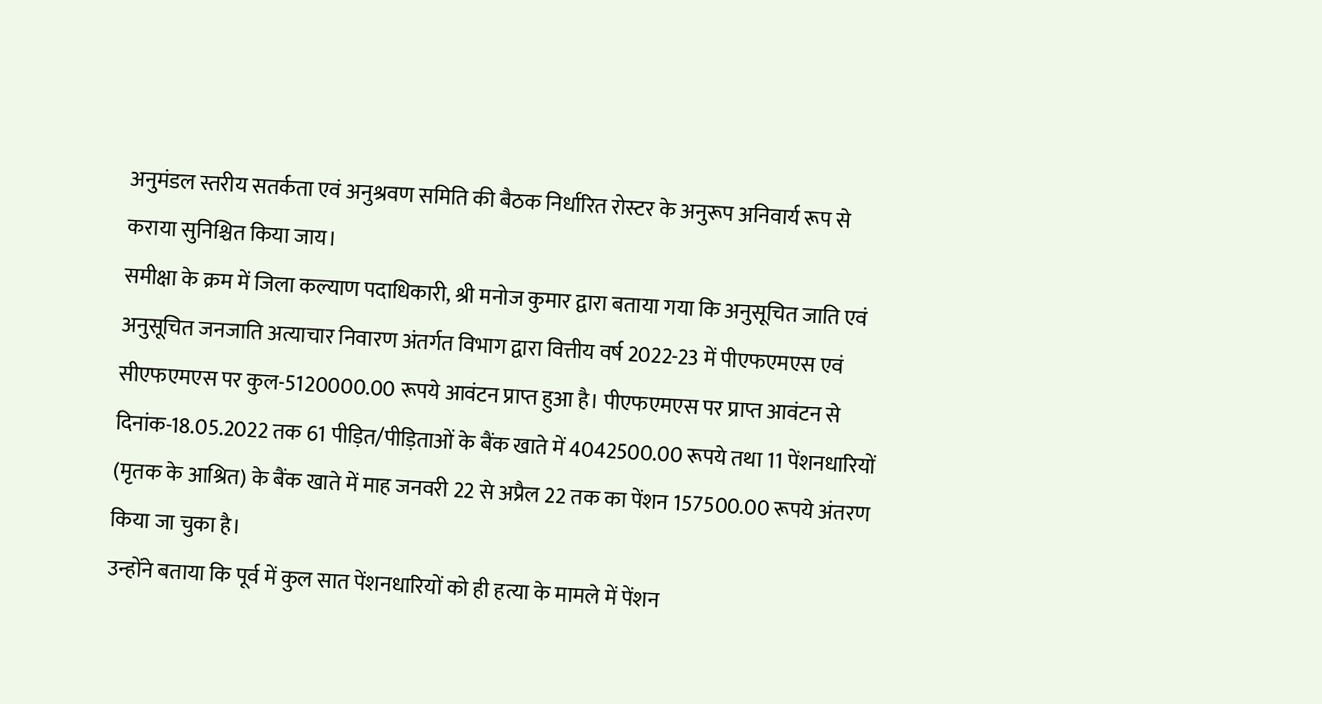अनुमंडल स्तरीय सतर्कता एवं अनुश्रवण समिति की बैठक निर्धारित रोस्टर के अनुरूप अनिवार्य रूप से कराया सुनिश्चित किया जाय।
समीक्षा के क्रम में जिला कल्याण पदाधिकारी, श्री मनोज कुमार द्वारा बताया गया कि अनुसूचित जाति एवं अनुसूचित जनजाति अत्याचार निवारण अंतर्गत विभाग द्वारा वित्तीय वर्ष 2022-23 में पीएफएमएस एवं सीएफएमएस पर कुल-5120000.00 रूपये आवंटन प्राप्त हुआ है। पीएफएमएस पर प्राप्त आवंटन से दिनांक-18.05.2022 तक 61 पीड़ित/पीड़िताओं के बैंक खाते में 4042500.00 रूपये तथा 11 पेंशनधारियों (मृतक के आश्रित) के बैंक खाते में माह जनवरी 22 से अप्रैल 22 तक का पेंशन 157500.00 रूपये अंतरण किया जा चुका है।
उन्होंने बताया कि पूर्व में कुल सात पेंशनधारियों को ही हत्या के मामले में पेंशन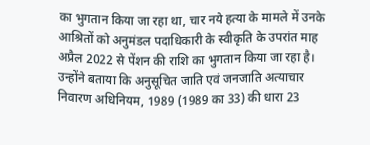का भुगतान किया जा रहा था, चार नये हत्या के मामले में उनके आश्रितों को अनुमंडल पदाधिकारी के स्वीकृति के उपरांत माह अप्रैल 2022 से पेंशन की राशि का भुगतान किया जा रहा है।
उन्होंने बताया कि अनुसूचित जाति एवं जनजाति अत्याचार निवारण अधिनियम, 1989 (1989 का 33) की धारा 23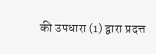की उपधारा (1) द्वारा प्रदत्त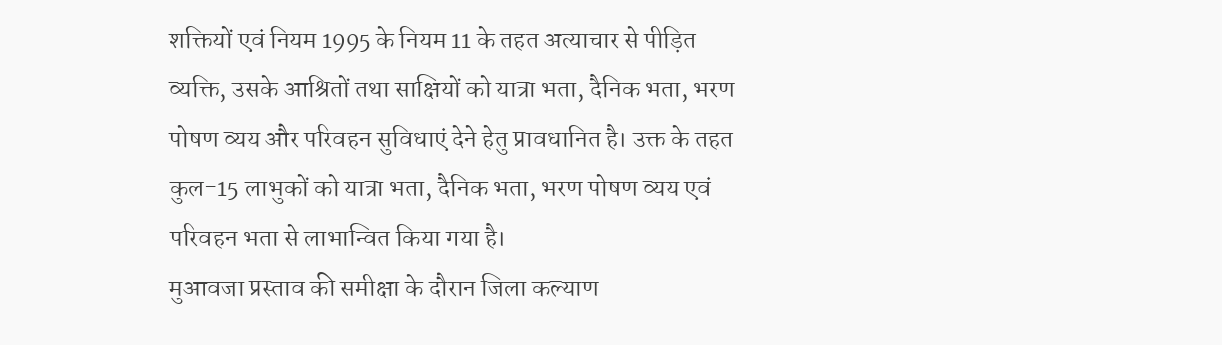शक्तियों एवं नियम 1995 के नियम 11 के तहत अत्याचार से पीड़ित व्यक्ति, उसके आश्रितों तथा साक्षियों को यात्रा भता, दैनिक भता, भरण पोषण व्यय और परिवहन सुविधाएं देने हेतु प्रावधानित है। उक्त के तहत कुल-15 लाभुकों को यात्रा भता, दैनिक भता, भरण पोषण व्यय एवं परिवहन भता से लाभान्वित किया गया है।
मुआवजा प्रस्ताव की समीक्षा के दौरान जिला कल्याण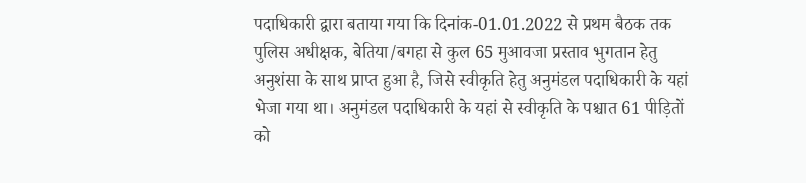पदाधिकारी द्वारा बताया गया कि दिनांक-01.01.2022 से प्रथम बैठक तक पुलिस अधीक्षक, बेतिया/बगहा से कुल 65 मुआवजा प्रस्ताव भुगतान हेतु अनुशंसा के साथ प्राप्त हुआ है, जिसे स्वीकृति हेतु अनुमंडल पदाधिकारी के यहां भेजा गया था। अनुमंडल पदाधिकारी के यहां से स्वीकृति के पश्चात 61 पीड़ितों को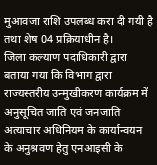मुआवजा राशि उपलब्ध करा दी गयी है तथा शेष 04 प्रक्रियाधीन है।
जिला कल्याण पदाधिकारी द्वारा बताया गया कि विभाग द्वारा राज्यस्तरीय उन्मुखीकरण कार्यक्रम में अनुसूचित जाति एवं जनजाति अत्याचार अधिनियम के कार्यान्वयन के अनुश्रवण हेतु एनआइसी के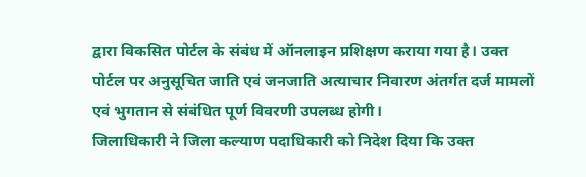द्वारा विकसित पोर्टल के संबंध में ऑनलाइन प्रशिक्षण कराया गया है। उक्त पोर्टल पर अनुसूचित जाति एवं जनजाति अत्याचार निवारण अंतर्गत दर्ज मामलों एवं भुगतान से संबंधित पूर्ण विवरणी उपलब्ध होगी।
जिलाधिकारी ने जिला कल्याण पदाधिकारी को निदेश दिया कि उक्त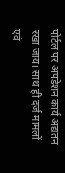पोर्टल पर अपडेशन कार्य अद्यतन रखा जाय। साथ ही दर्ज मामलों एवं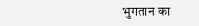भुगतान का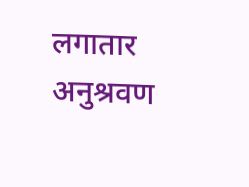लगातार अनुश्रवण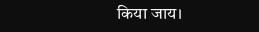किया जाय।